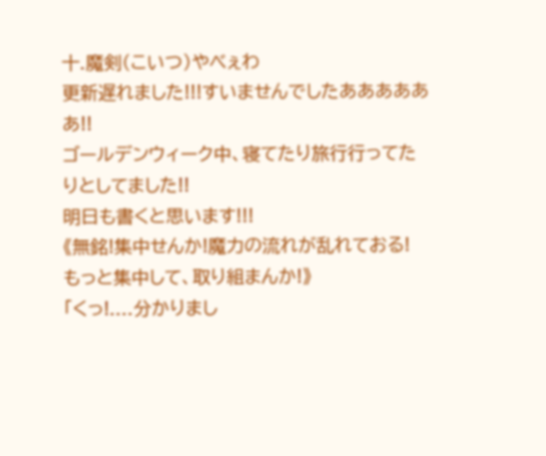十.魔剣(こいつ)やべぇわ
更新遅れました!!!すいませんでしたああああああ!!
ゴールデンウィーク中、寝てたり旅行行ってたりとしてました!!
明日も書くと思います!!!
《無銘!集中せんか!魔力の流れが乱れておる!
もっと集中して、取り組まんか!》
「くっ!....分かりまし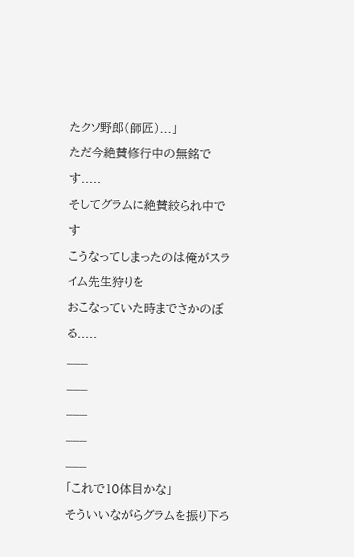たクソ野郎(師匠)...」
ただ今絶賛修行中の無銘です.....
そしてグラムに絶賛絞られ中です
こうなってしまったのは俺がスライム先生狩りを
おこなっていた時までさかのぼる.....
___
___
___
___
___
「これで10体目かな」
そういいながらグラムを振り下ろ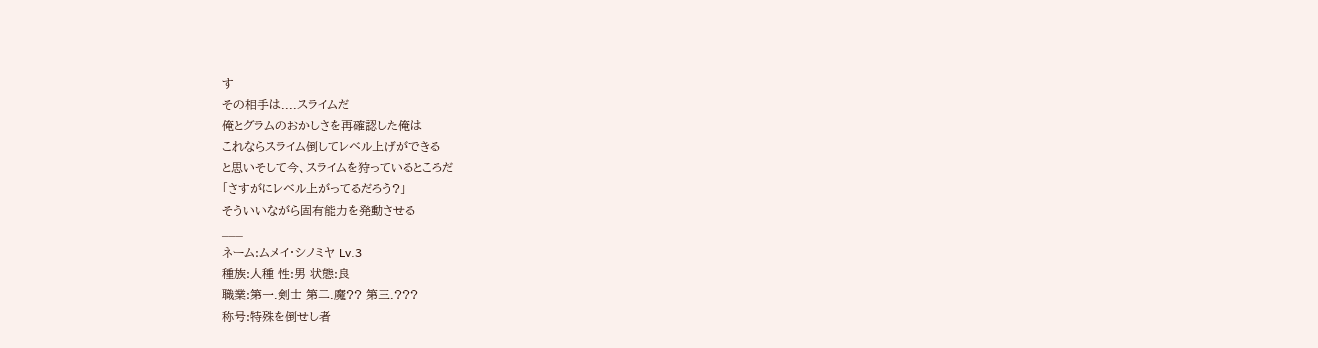す
その相手は....スライムだ
俺とグラムのおかしさを再確認した俺は
これならスライム倒してレベル上げができる
と思いそして今、スライムを狩っているところだ
「さすがにレベル上がってるだろう?」
そういいながら固有能力を発動させる
___
ネーム:ムメイ・シノミヤ Lv.3
種族:人種 性:男 状態:良
職業:第一.剣士 第二.魔?? 第三.???
称号:特殊を倒せし者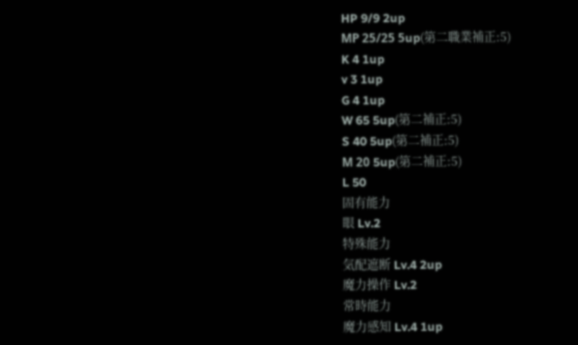HP 9/9 2up
МP 25/25 5up(第二職業補正:5)
K 4 1up
v 3 1up
G 4 1up
W 65 5up(第二補正:5)
S 40 5up(第二補正:5)
М 20 5up(第二補正:5)
L 50
固有能力
眼 Lv.2
特殊能力
気配遮断 Lv.4 2up
魔力操作 Lv.2
常時能力
魔力感知 Lv.4 1up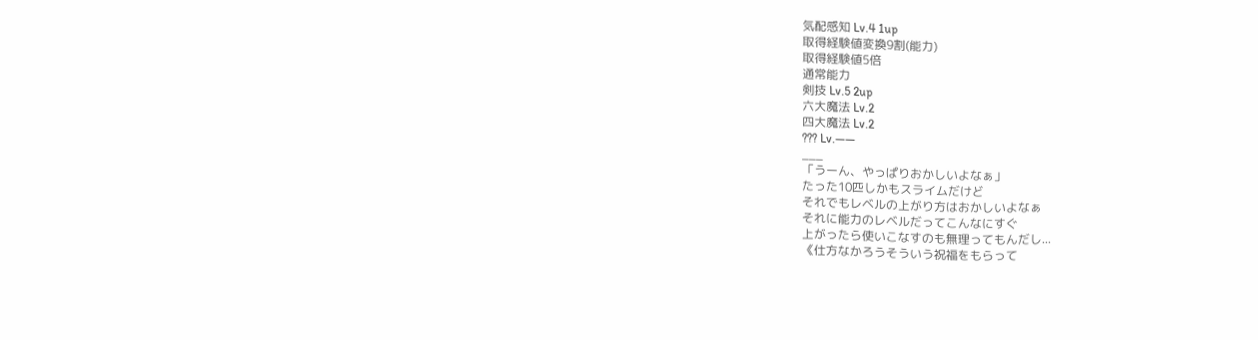気配感知 Lv.4 1up
取得経験値変換9割(能力)
取得経験値5倍
通常能力
剣技 Lv.5 2up
六大魔法 Lv.2
四大魔法 Lv.2
??? Lv.――
___
「うーん、やっぱりおかしいよなぁ」
たった10匹しかもスライムだけど
それでもレベルの上がり方はおかしいよなぁ
それに能力のレベルだってこんなにすぐ
上がったら使いこなすのも無理ってもんだし...
《仕方なかろうそういう祝福をもらって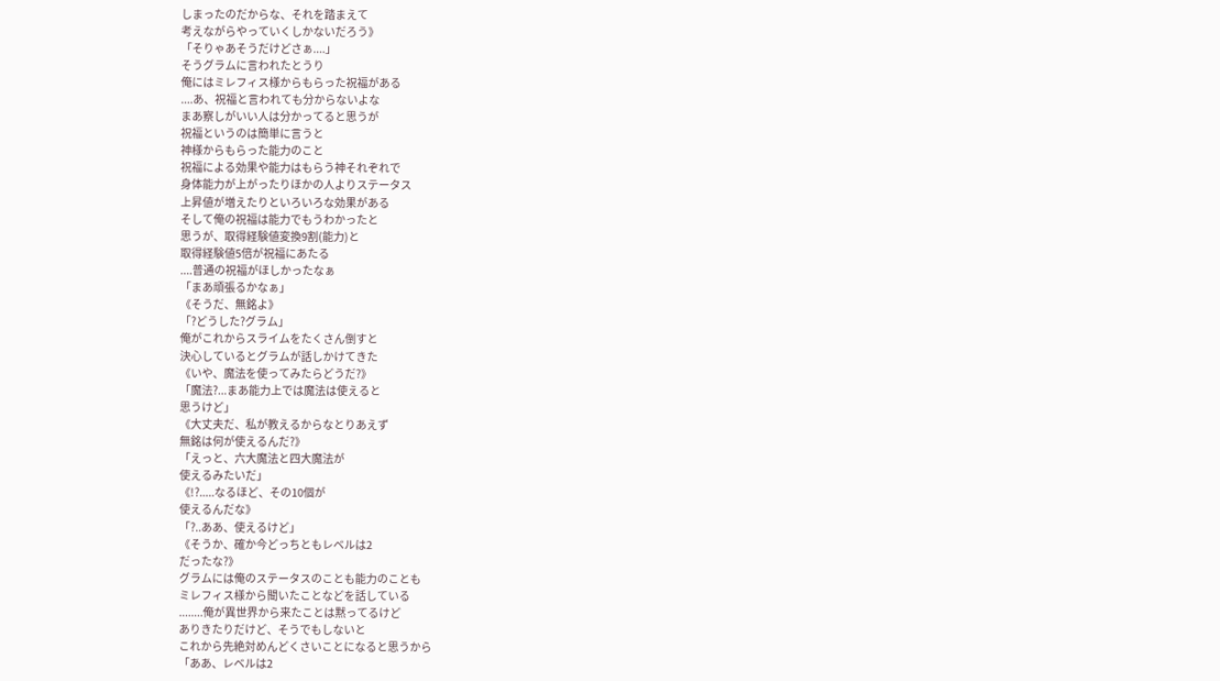しまったのだからな、それを踏まえて
考えながらやっていくしかないだろう》
「そりゃあそうだけどさぁ....」
そうグラムに言われたとうり
俺にはミレフィス様からもらった祝福がある
....あ、祝福と言われても分からないよな
まあ察しがいい人は分かってると思うが
祝福というのは簡単に言うと
神様からもらった能力のこと
祝福による効果や能力はもらう神それぞれで
身体能力が上がったりほかの人よりステータス
上昇値が増えたりといろいろな効果がある
そして俺の祝福は能力でもうわかったと
思うが、取得経験値変換9割(能力)と
取得経験値5倍が祝福にあたる
....普通の祝福がほしかったなぁ
「まあ頑張るかなぁ」
《そうだ、無銘よ》
「?どうした?グラム」
俺がこれからスライムをたくさん倒すと
決心しているとグラムが話しかけてきた
《いや、魔法を使ってみたらどうだ?》
「魔法?...まあ能力上では魔法は使えると
思うけど」
《大丈夫だ、私が教えるからなとりあえず
無銘は何が使えるんだ?》
「えっと、六大魔法と四大魔法が
使えるみたいだ」
《!?.....なるほど、その10個が
使えるんだな》
「?..ああ、使えるけど」
《そうか、確か今どっちともレベルは2
だったな?》
グラムには俺のステータスのことも能力のことも
ミレフィス様から聞いたことなどを話している
........俺が異世界から来たことは黙ってるけど
ありきたりだけど、そうでもしないと
これから先絶対めんどくさいことになると思うから
「ああ、レベルは2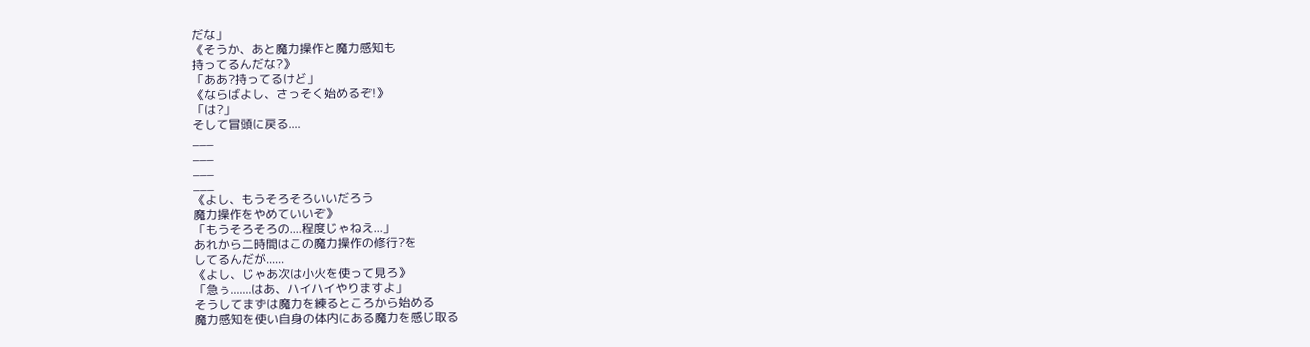だな」
《そうか、あと魔力操作と魔力感知も
持ってるんだな?》
「ああ?持ってるけど」
《ならばよし、さっそく始めるぞ!》
「は?」
そして冒頭に戻る....
___
___
___
___
《よし、もうそろそろいいだろう
魔力操作をやめていいぞ》
「もうそろそろの....程度じゃねえ...」
あれから二時間はこの魔力操作の修行?を
してるんだが......
《よし、じゃあ次は小火を使って見ろ》
「急ぅ.......はあ、ハイハイやりますよ」
そうしてまずは魔力を練るところから始める
魔力感知を使い自身の体内にある魔力を感じ取る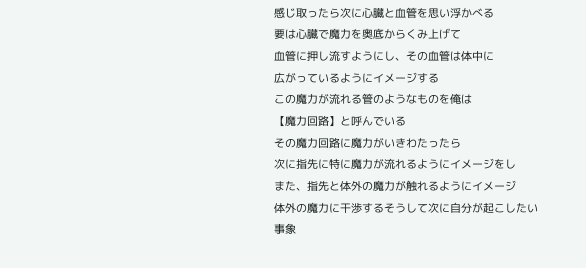感じ取ったら次に心臓と血管を思い浮かべる
要は心臓で魔力を奥底からくみ上げて
血管に押し流すようにし、その血管は体中に
広がっているようにイメージする
この魔力が流れる管のようなものを俺は
【魔力回路】と呼んでいる
その魔力回路に魔力がいきわたったら
次に指先に特に魔力が流れるようにイメージをし
また、指先と体外の魔力が触れるようにイメージ
体外の魔力に干渉するそうして次に自分が起こしたい
事象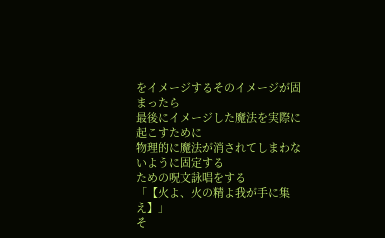をイメージするそのイメージが固まったら
最後にイメージした魔法を実際に起こすために
物理的に魔法が消されてしまわないように固定する
ための呪文詠唱をする
「【火よ、火の精よ我が手に集え】」
そ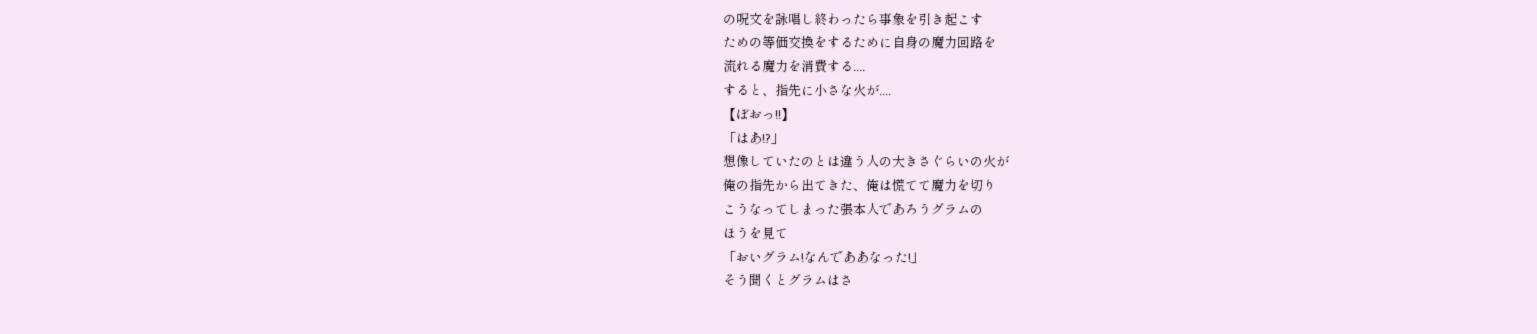の呪文を詠唱し終わったら事象を引き起こす
ための等価交換をするために自身の魔力回路を
流れる魔力を消費する....
すると、指先に小さな火が....
【ぼおっ!!】
「はあ!?」
想像していたのとは違う人の大きさぐらいの火が
俺の指先から出てきた、俺は慌てて魔力を切り
こうなってしまった張本人であろうグラムの
ほうを見て
「おいグラム!なんでああなった!」
そう聞くとグラムはさ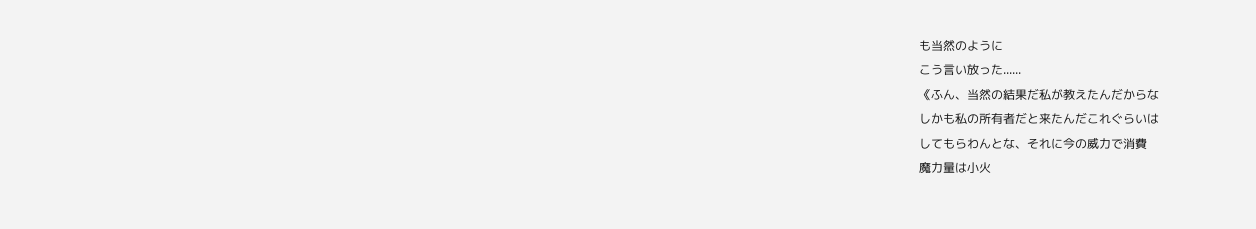も当然のように
こう言い放った......
《ふん、当然の結果だ私が教えたんだからな
しかも私の所有者だと来たんだこれぐらいは
してもらわんとな、それに今の威力で消費
魔力量は小火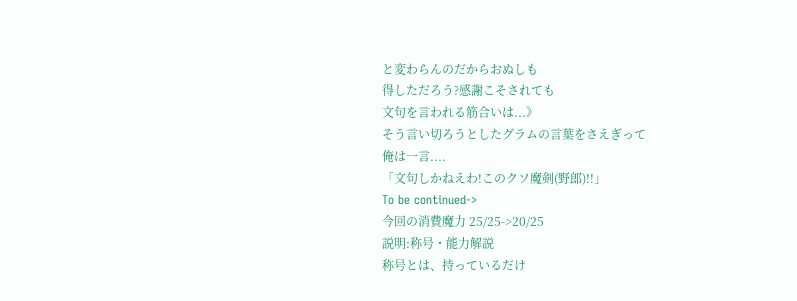と変わらんのだからおぬしも
得しただろう?感謝こそされても
文句を言われる筋合いは...》
そう言い切ろうとしたグラムの言葉をさえぎって
俺は一言....
「文句しかねえわ!このクソ魔剣(野郎)!!」
To be continued->
今回の消費魔力 25/25->20/25
説明:称号・能力解説
称号とは、持っているだけ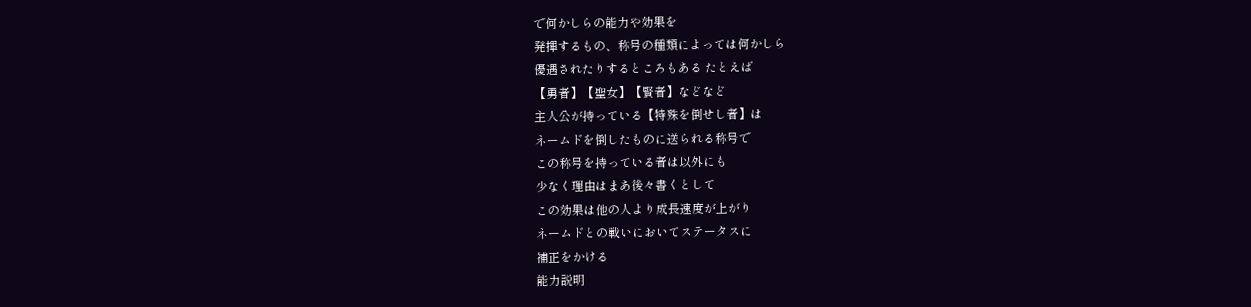で何かしらの能力や効果を
発揮するもの、称号の種類によっては何かしら
優遇されたりするところもある たとえば
【勇者】【聖女】【賢者】などなど
主人公が持っている【特殊を倒せし者】は
ネームドを倒したものに送られる称号で
この称号を持っている者は以外にも
少なく理由はまあ後々書くとして
この効果は他の人より成長速度が上がり
ネームドとの戦いにおいてステータスに
補正をかける
能力説明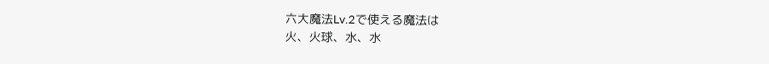六大魔法Lv.2で使える魔法は
火、火球、水、水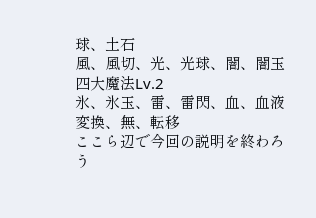球、土石
風、風切、光、光球、闇、闇玉
四大魔法Lv.2
氷、氷玉、雷、雷閃、血、血液変換、無、転移
ここら辺で今回の説明を終わろう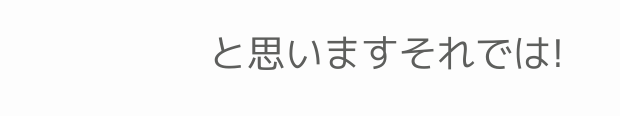と思いますそれでは!